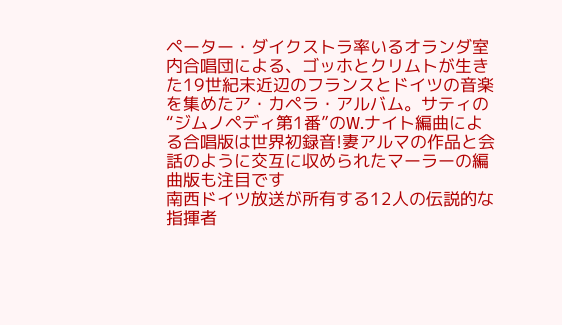ペーター・ダイクストラ率いるオランダ室内合唱団による、ゴッホとクリムトが生きた19世紀末近辺のフランスとドイツの音楽を集めたア・カペラ・アルバム。サティの“ジムノペディ第1番”のW.ナイト編曲による合唱版は世界初録音!妻アルマの作品と会話のように交互に収められたマーラーの編曲版も注目です
南西ドイツ放送が所有する12人の伝説的な指揮者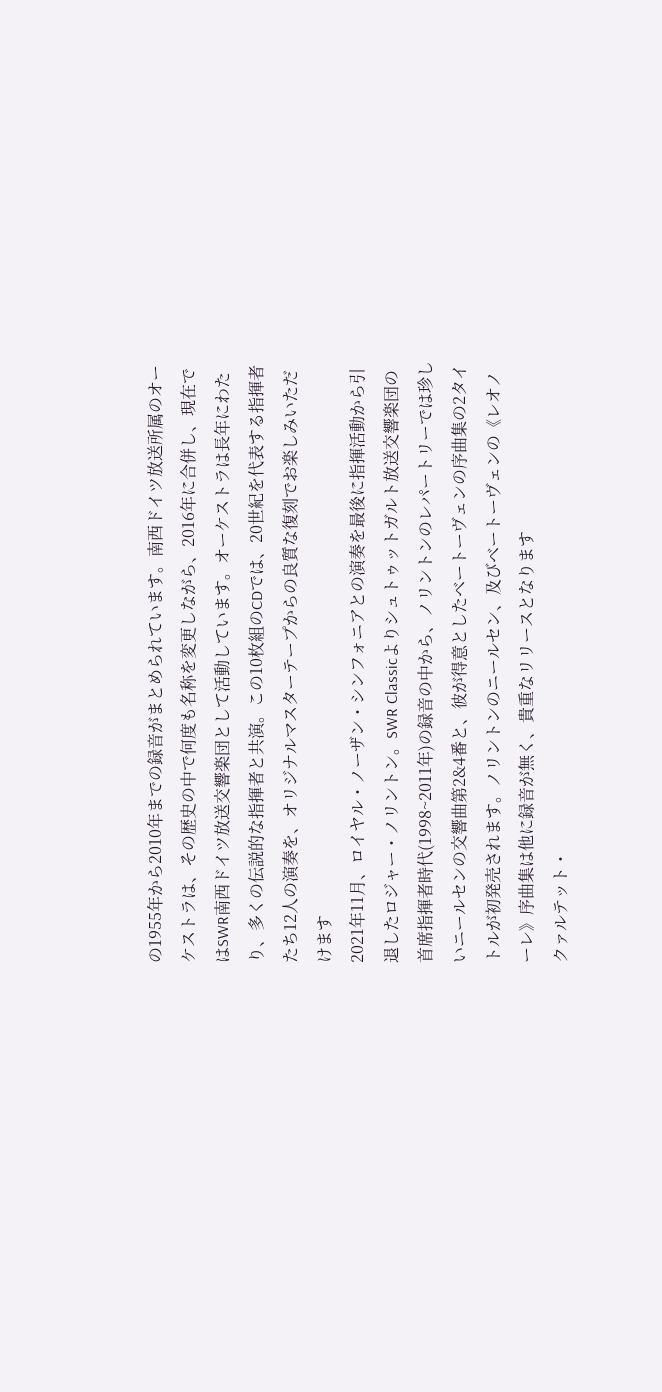の1955年から2010年までの録音がまとめられています。南西ドイツ放送所属のオーケストラは、その歴史の中で何度も名称を変更しながら、2016年に合併し、現在ではSWR南西ドイツ放送交響楽団として活動しています。オーケストラは長年にわたり、多くの伝説的な指揮者と共演。この10枚組のCDでは、20世紀を代表する指揮者たち12人の演奏を、オリジナルマスターテープからの良質な復刻でお楽しみいただけます
2021年11月、ロイヤル・ノーザン・シンフォニアとの演奏を最後に指揮活動から引退したロジャー・ノリントン。SWR Classicよりシュトゥットガルト放送交響楽団の首席指揮者時代(1998~2011年)の録音の中から、ノリントンのレパートリーでは珍しいニールセンの交響曲第2&4番と、彼が得意としたベートーヴェンの序曲集の2タイトルが初発売されます。ノリントンのニールセン、及びベートーヴェンの《レオノーレ》序曲集は他に録音が無く、貴重なリリースとなります
クァルテット・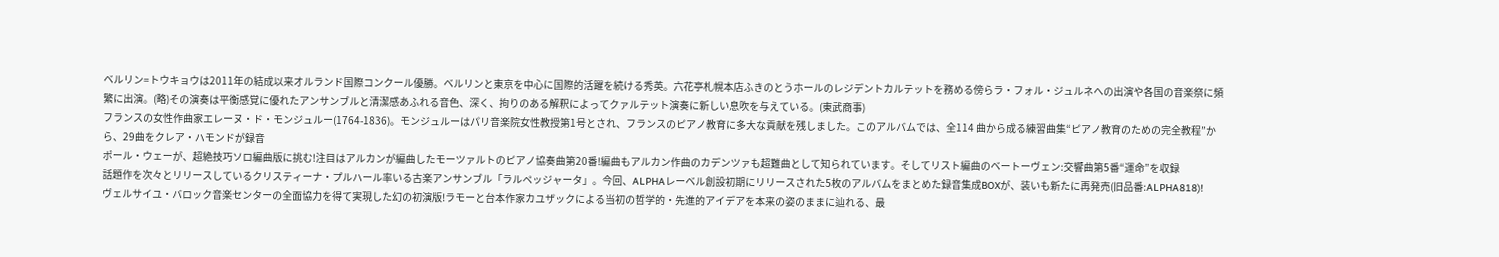ベルリン=トウキョウは2011年の結成以来オルランド国際コンクール優勝。ベルリンと東京を中心に国際的活躍を続ける秀英。六花亭札幌本店ふきのとうホールのレジデントカルテットを務める傍らラ・フォル・ジュルネへの出演や各国の音楽祭に頻繁に出演。(略)その演奏は平衡感覚に優れたアンサンブルと清潔感あふれる音色、深く、拘りのある解釈によってクァルテット演奏に新しい息吹を与えている。(東武商事)
フランスの女性作曲家エレーヌ・ド・モンジュルー(1764-1836)。モンジュルーはパリ音楽院女性教授第1号とされ、フランスのピアノ教育に多大な貢献を残しました。このアルバムでは、全114 曲から成る練習曲集“ピアノ教育のための完全教程”から、29曲をクレア・ハモンドが録音
ポール・ウェーが、超絶技巧ソロ編曲版に挑む!注目はアルカンが編曲したモーツァルトのピアノ協奏曲第20番!編曲もアルカン作曲のカデンツァも超難曲として知られています。そしてリスト編曲のベートーヴェン:交響曲第5番“運命”を収録
話題作を次々とリリースしているクリスティーナ・プルハール率いる古楽アンサンブル「ラルペッジャータ」。今回、ALPHAレーベル創設初期にリリースされた5枚のアルバムをまとめた録音集成BOXが、装いも新たに再発売(旧品番:ALPHA818)!
ヴェルサイユ・バロック音楽センターの全面協力を得て実現した幻の初演版!ラモーと台本作家カユザックによる当初の哲学的・先進的アイデアを本来の姿のままに辿れる、最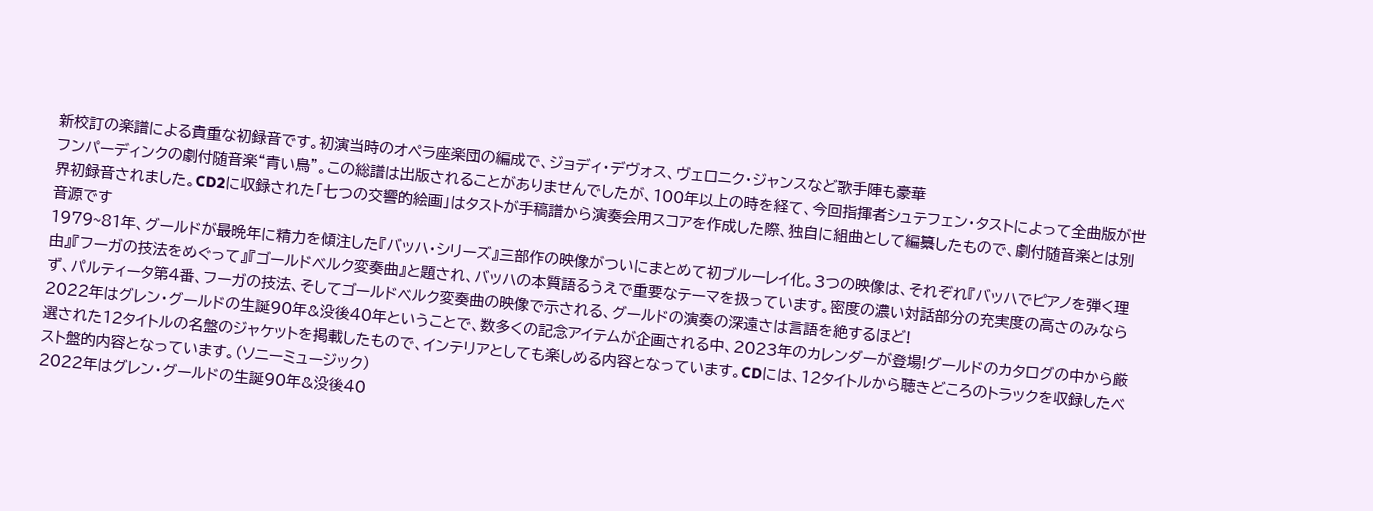新校訂の楽譜による貴重な初録音です。初演当時のオペラ座楽団の編成で、ジョディ・デヴォス、ヴェロニク・ジャンスなど歌手陣も豪華
フンパーディンクの劇付随音楽“青い鳥”。この総譜は出版されることがありませんでしたが、100年以上の時を経て、今回指揮者シュテフェン・タストによって全曲版が世界初録音されました。CD2に収録された「七つの交響的絵画」はタストが手稿譜から演奏会用スコアを作成した際、独自に組曲として編纂したもので、劇付随音楽とは別音源です
1979~81年、グールドが最晩年に精力を傾注した『バッハ・シリーズ』三部作の映像がついにまとめて初ブルーレイ化。3つの映像は、それぞれ『バッハでピアノを弾く理由』『フーガの技法をめぐって』『ゴールドベルク変奏曲』と題され、バッハの本質語るうえで重要なテーマを扱っています。密度の濃い対話部分の充実度の高さのみならず、パルティータ第4番、フーガの技法、そしてゴールドベルク変奏曲の映像で示される、グールドの演奏の深遠さは言語を絶するほど!
2022年はグレン・グールドの生誕90年&没後40年ということで、数多くの記念アイテムが企画される中、2023年のカレンダーが登場!グールドのカタログの中から厳選された12タイトルの名盤のジャケットを掲載したもので、インテリアとしても楽しめる内容となっています。CDには、12タイトルから聴きどころのトラックを収録したベスト盤的内容となっています。(ソニーミュージック)
2022年はグレン・グールドの生誕90年&没後40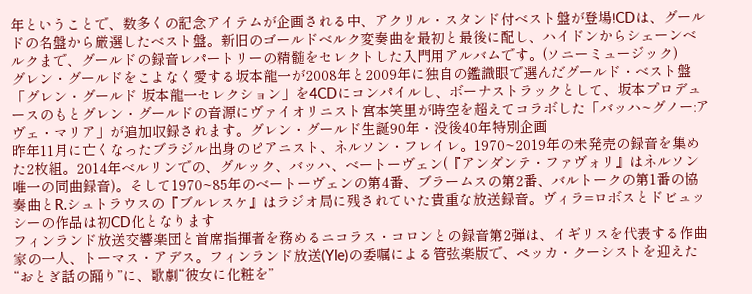年ということで、数多くの記念アイテムが企画される中、アクリル・スタンド付ベスト盤が登場!CDは、グールドの名盤から厳選したベスト盤。新旧のゴールドベルク変奏曲を最初と最後に配し、ハイドンからシェーンベルクまで、グールドの録音レパートリーの精髄をセレクトした入門用アルバムです。(ソニーミュージック)
グレン・グールドをこよなく愛する坂本龍一が2008年と2009年に独自の鑑識眼で選んだグールド・ベスト盤「グレン・グールド 坂本龍一セレクション」を4CDにコンパイルし、ボーナストラックとして、坂本プロデュースのもとグレン・グールドの音源にヴァイオリニスト宮本笑里が時空を超えてコラボした「バッハ~グノー:アヴェ・マリア」が追加収録されます。グレン・グールド生誕90年・没後40年特別企画
昨年11月に亡くなったブラジル出身のピアニスト、ネルソン・フレイレ。1970~2019年の未発売の録音を集めた2枚組。2014年ベルリンでの、グルック、バッハ、ベートーヴェン(『アンダンテ・ファヴォリ』はネルソン唯一の同曲録音)。そして1970~85年のベートーヴェンの第4番、ブラームスの第2番、バルトークの第1番の協奏曲とR.シュトラウスの『ブルレスケ』はラジオ局に残されていた貴重な放送録音。ヴィラ=ロボスとドビュッシーの作品は初CD化となります
フィンランド放送交響楽団と首席指揮者を務めるニコラス・コロンとの録音第2弾は、イギリスを代表する作曲家の一人、トーマス・アデス。フィンランド放送(Yle)の委嘱による管弦楽版で、ペッカ・クーシストを迎えた“おとぎ話の踊り”に、歌劇“彼女に化粧を”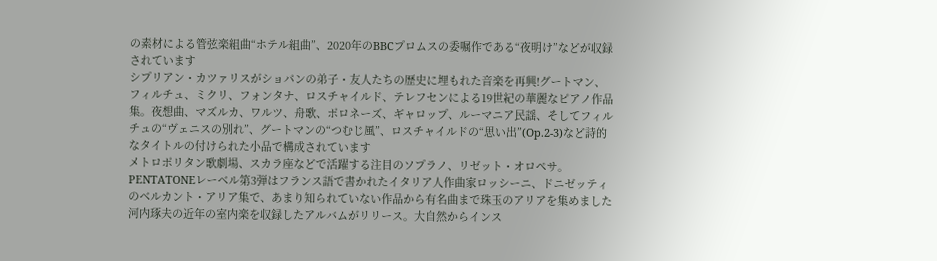の素材による管弦楽組曲“ホテル組曲”、2020年のBBCプロムスの委嘱作である“夜明け”などが収録されています
シプリアン・カツァリスがショパンの弟子・友人たちの歴史に埋もれた音楽を再興!グートマン、フィルチュ、ミクリ、フォンタナ、ロスチャイルド、テレフセンによる19世紀の華麗なピアノ作品集。夜想曲、マズルカ、ワルツ、舟歌、ポロネーズ、ギャロップ、ルーマニア民謡、そしてフィルチュの“ヴェニスの別れ”、グートマンの“つむじ風”、ロスチャイルドの“思い出”(Op.2-3)など詩的なタイトルの付けられた小品で構成されています
メトロポリタン歌劇場、スカラ座などで活躍する注目のソプラノ、リゼット・オロペサ。PENTATONEレーベル第3弾はフランス語で書かれたイタリア人作曲家ロッシーニ、ドニゼッティのベルカント・アリア集で、あまり知られていない作品から有名曲まで珠玉のアリアを集めました
河内琢夫の近年の室内楽を収録したアルバムがリリース。大自然からインス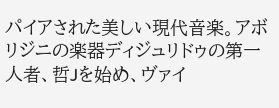パイアされた美しい現代音楽。アボリジニの楽器ディジュリドゥの第一人者、哲Jを始め、ヴァイ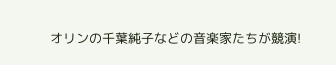オリンの千葉純子などの音楽家たちが競演!